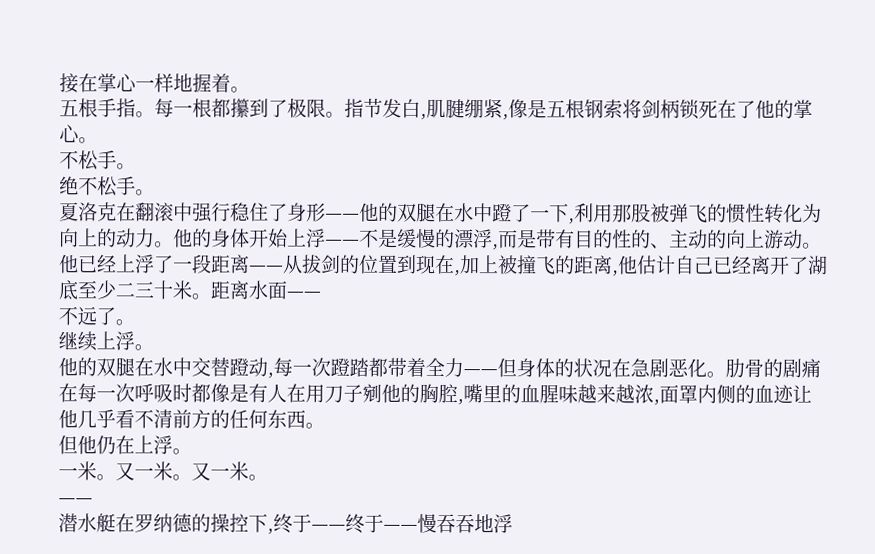接在掌心一样地握着。
五根手指。每一根都攥到了极限。指节发白,肌腱绷紧,像是五根钢索将剑柄锁死在了他的掌心。
不松手。
绝不松手。
夏洛克在翻滚中强行稳住了身形——他的双腿在水中蹬了一下,利用那股被弹飞的惯性转化为向上的动力。他的身体开始上浮——不是缓慢的漂浮,而是带有目的性的、主动的向上游动。
他已经上浮了一段距离——从拔剑的位置到现在,加上被撞飞的距离,他估计自己已经离开了湖底至少二三十米。距离水面——
不远了。
继续上浮。
他的双腿在水中交替蹬动,每一次蹬踏都带着全力——但身体的状况在急剧恶化。肋骨的剧痛在每一次呼吸时都像是有人在用刀子剜他的胸腔,嘴里的血腥味越来越浓,面罩内侧的血迹让他几乎看不清前方的任何东西。
但他仍在上浮。
一米。又一米。又一米。
——
潜水艇在罗纳德的操控下,终于——终于——慢吞吞地浮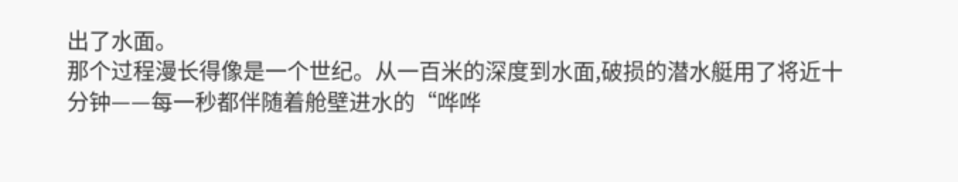出了水面。
那个过程漫长得像是一个世纪。从一百米的深度到水面,破损的潜水艇用了将近十分钟——每一秒都伴随着舱壁进水的“哗哗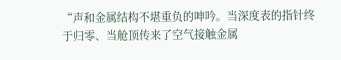“声和金属结构不堪重负的呻吟。当深度表的指针终于归零、当舱顶传来了空气接触金属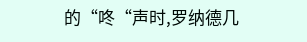的“咚“声时,罗纳德几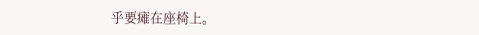乎要瘫在座椅上。